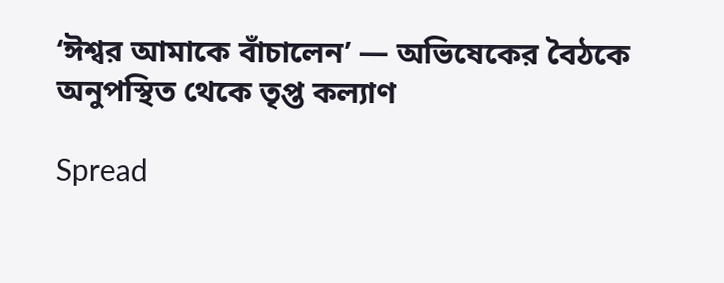‘ঈশ্বর আমাকে বাঁচালেন’ — অভিষেকের বৈঠকে অনুপস্থিত থেকে তৃপ্ত কল্যাণ

Spread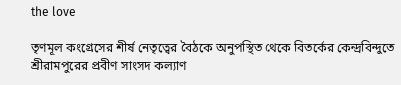the love

তৃণমূল কংগ্রেসের শীর্ষ নেতৃত্বের বৈঠকে অনুপস্থিত থেকে বিতর্কের কেন্দ্রবিন্দুতে শ্রীরামপুরের প্রবীণ সাংসদ কল্যাণ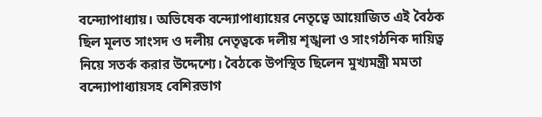বন্দ্যোপাধ্যায়। অভিষেক বন্দ্যোপাধ্যায়ের নেতৃত্বে আয়োজিত এই বৈঠক ছিল মূলত সাংসদ ও দলীয় নেতৃত্বকে দলীয় শৃঙ্খলা ও সাংগঠনিক দায়িত্ব নিয়ে সতর্ক করার উদ্দেশ্যে। বৈঠকে উপস্থিত ছিলেন মুখ্যমন্ত্রী মমতা বন্দ্যোপাধ্যায়সহ বেশিরভাগ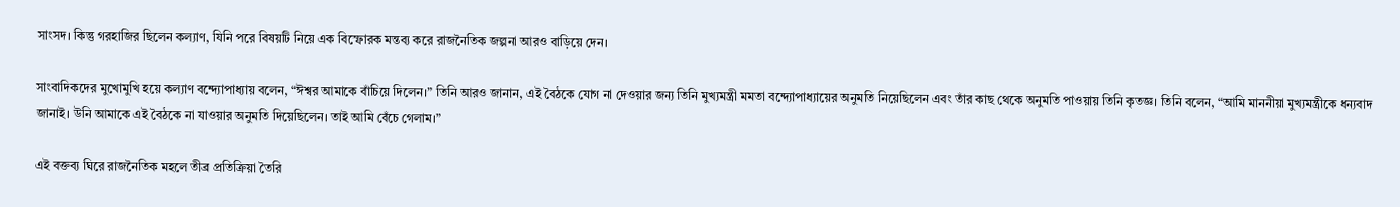সাংসদ। কিন্তু গরহাজির ছিলেন কল্যাণ, যিনি পরে বিষয়টি নিয়ে এক বিস্ফোরক মন্তব্য করে রাজনৈতিক জল্পনা আরও বাড়িয়ে দেন।

সাংবাদিকদের মুখোমুখি হয়ে কল্যাণ বন্দ্যোপাধ্যায় বলেন, “ঈশ্বর আমাকে বাঁচিয়ে দিলেন।” তিনি আরও জানান, এই বৈঠকে যোগ না দেওয়ার জন্য তিনি মুখ্যমন্ত্রী মমতা বন্দ্যোপাধ্যায়ের অনুমতি নিয়েছিলেন এবং তাঁর কাছ থেকে অনুমতি পাওয়ায় তিনি কৃতজ্ঞ। তিনি বলেন, “আমি মাননীয়া মুখ্যমন্ত্রীকে ধন্যবাদ জানাই। উনি আমাকে এই বৈঠকে না যাওয়ার অনুমতি দিয়েছিলেন। তাই আমি বেঁচে গেলাম।”

এই বক্তব্য ঘিরে রাজনৈতিক মহলে তীব্র প্রতিক্রিয়া তৈরি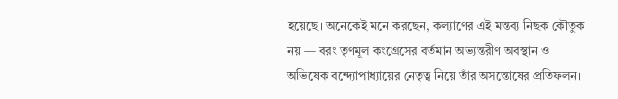হয়েছে। অনেকেই মনে করছেন, কল্যাণের এই মন্তব্য নিছক কৌতুক নয় — বরং তৃণমূল কংগ্রেসের বর্তমান অভ্যন্তরীণ অবস্থান ও অভিষেক বন্দ্যোপাধ্যায়ের নেতৃত্ব নিয়ে তাঁর অসন্তোষের প্রতিফলন।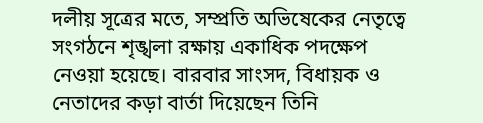দলীয় সূত্রের মতে, সম্প্রতি অভিষেকের নেতৃত্বে সংগঠনে শৃঙ্খলা রক্ষায় একাধিক পদক্ষেপ নেওয়া হয়েছে। বারবার সাংসদ, বিধায়ক ও নেতাদের কড়া বার্তা দিয়েছেন তিনি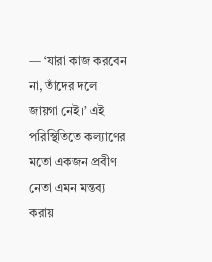— ‘যারা কাজ করবেন না, তাঁদের দলে জায়গা নেই।’ এই পরিস্থিতিতে কল্যাণের মতো একজন প্রবীণ নেতা এমন মন্তব্য করায়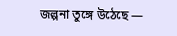জল্পনা তুঙ্গে উঠেছে —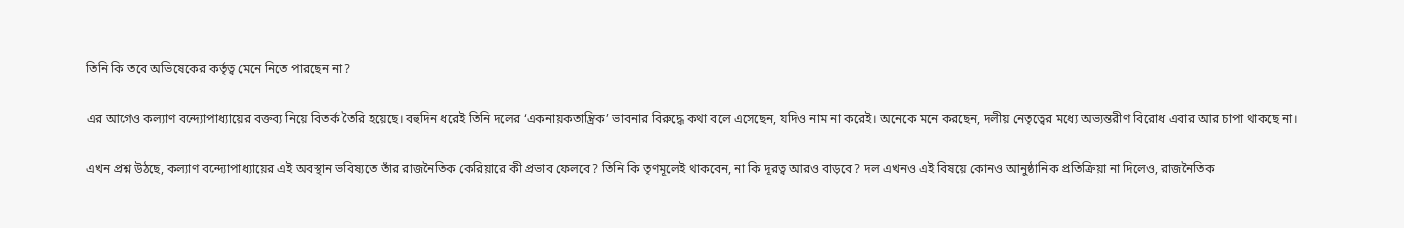তিনি কি তবে অভিষেকের কর্তৃত্ব মেনে নিতে পারছেন না?

এর আগেও কল্যাণ বন্দ্যোপাধ্যায়ের বক্তব্য নিয়ে বিতর্ক তৈরি হয়েছে। বহুদিন ধরেই তিনি দলের ‘একনায়কতান্ত্রিক’ ভাবনার বিরুদ্ধে কথা বলে এসেছেন, যদিও নাম না করেই। অনেকে মনে করছেন, দলীয় নেতৃত্বের মধ্যে অভ্যন্তরীণ বিরোধ এবার আর চাপা থাকছে না।

এখন প্রশ্ন উঠছে, কল্যাণ বন্দ্যোপাধ্যায়ের এই অবস্থান ভবিষ্যতে তাঁর রাজনৈতিক কেরিয়ারে কী প্রভাব ফেলবে? তিনি কি তৃণমূলেই থাকবেন, না কি দূরত্ব আরও বাড়বে? দল এখনও এই বিষয়ে কোনও আনুষ্ঠানিক প্রতিক্রিয়া না দিলেও, রাজনৈতিক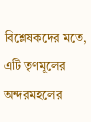বিশ্লেষকদের মতে, এটি তৃণমূলের অন্দরমহলের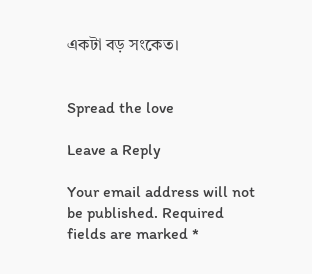একটা বড় সংকেত।


Spread the love

Leave a Reply

Your email address will not be published. Required fields are marked *